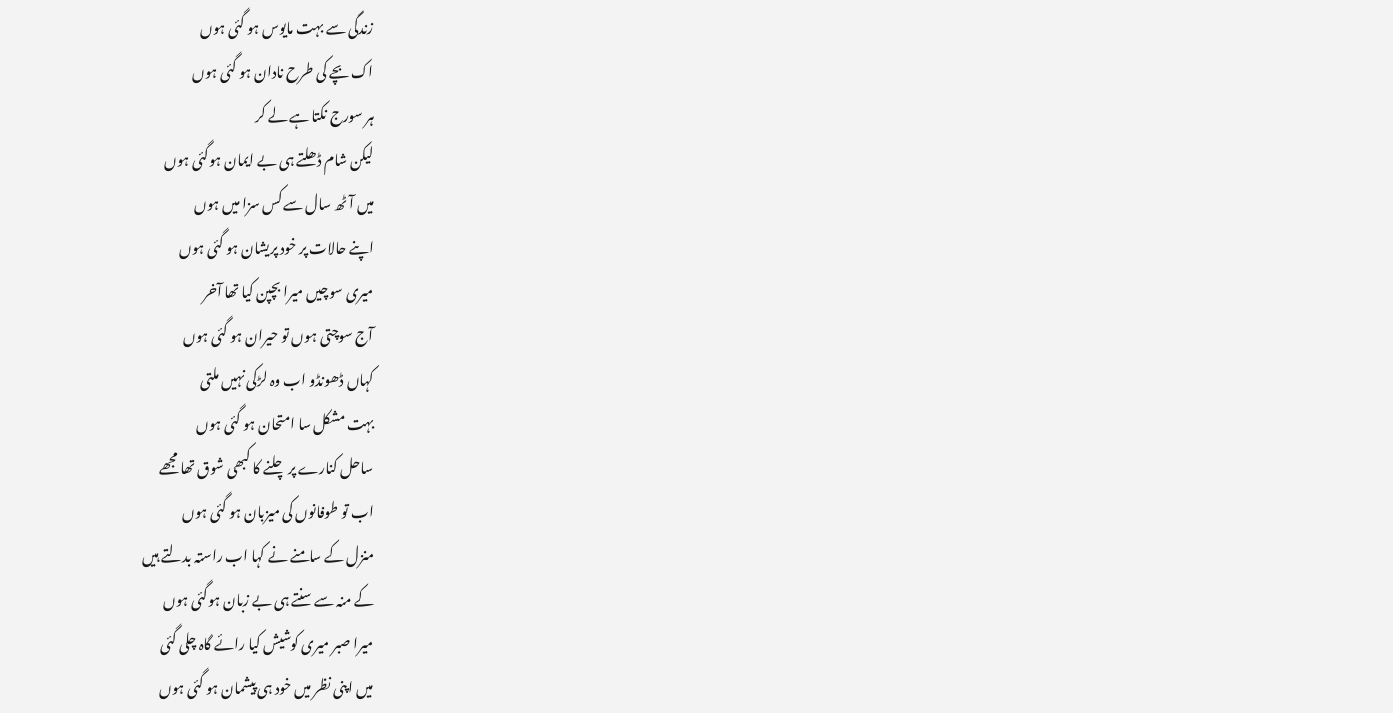زندگی سے بہت مایوس ہو گئی ہوں
اک بچے کی طرح نادان ہو گئی ہوں
ہر سورج نکتا ہے لے کر
لیکن شام ڈھلتے ہی بے ایمان ہوگئی ہوں
میں آٹھ سال سے کس سزا میں ہوں
اپنے حالات پر خود پریشان ہو گئی ہوں
میری سوچیں میرا بچپن کیا تھا آخر
آج سوچتی ہوں تو حیران ہو گئی ہوں
کہاں ڈھونڈو اب وہ لڑکی نہیں ملتی
بہت مشکل سا امتحان ہو گئی ہوں
ساحل کنارے پر چلنے کا کبھی شوق تھا مجھے
اب تو طوفانوں کی میزبان ہو گئی ہوں
منزل کے سامنے نے کہا اب راستہ بدلتے ہیں
کے منہ سے سنتے ہی بے زبان ہوگئی ہوں
میرا صبر میری کوشیش کیا رائے گاہ چلی گئی
میں اپنی نظر میں خود ہی پیشمان ہو گئی ہوں